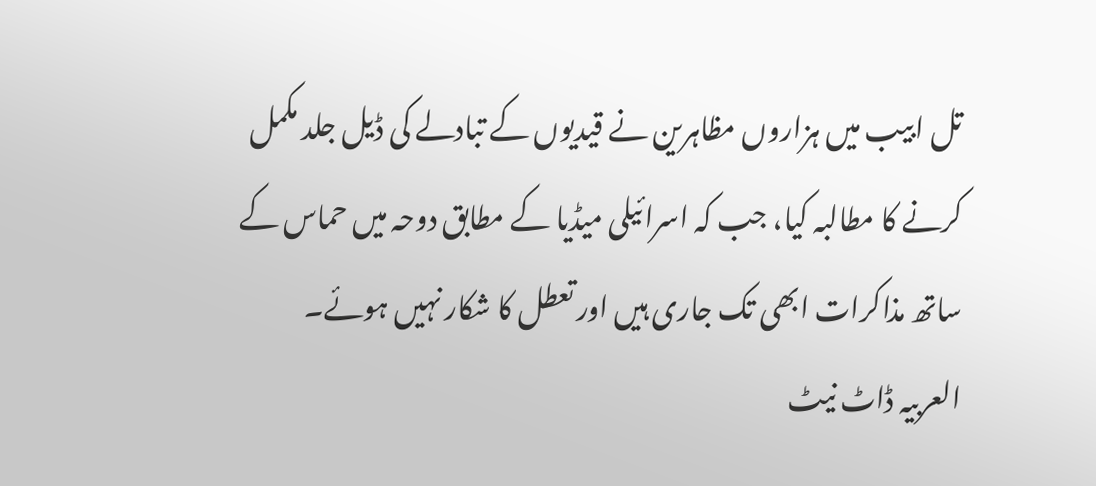تل ابیب میں ہزاروں مظاہرین نے قیدیوں کے تبادلے کی ڈیل جلد مکمل کرنے کا مطالبہ کیا، جب کہ اسرائیلی میڈیا کے مطابق دوحہ میں حماس کے ساتھ مذاکرات ابھی تک جاری ہیں اور تعطل کا شکار نہیں ہوئے۔
العربیہ ڈاٹ نیٹ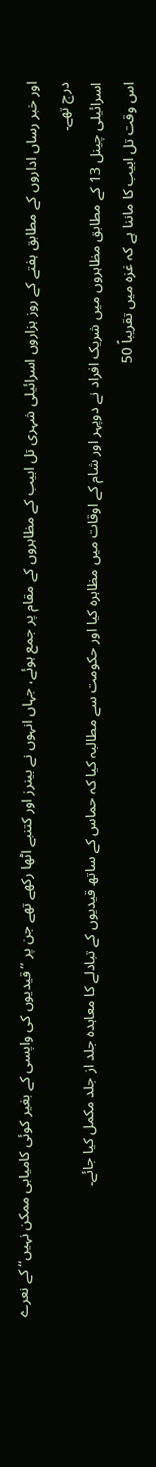اور خبر رساں اداروں کے مطابق ہفتے کے روز ہزاروں اسرائیلی شہری تل ابیب کے مظاہروں کے مقام پر جمع ہوئے، جہاں انہوں نے بینرز اور کتنبے اٹھا رکھے تھے جن پر ’’قیدیوں کی واپسی کے بغیر کوئی کامیابی ممکن نہیں‘‘ کے نعرے درج تھے۔
اسرائیلی چینل 13 کے مطابق مظاہروں میں شریک افراد نے دوپہر اور شام کے اوقات میں مظاہرہ کیا اور حکومت سے مطالبہ کیا کہ حماس کے ساتھ قیدیوں کے تبادلے کا معاہدہ جلد از جلد مکمل کیا جائے۔
اس وقت تل ابیب کا ماننا ہے کہ غزہ میں تقریباً 50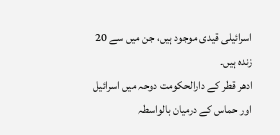اسرائیلی قیدی موجود ہیں، جن میں سے 20 زندہ ہیں۔
ادھر قطر کے دارالحکومت دوحہ میں اسرائیل اور حماس کے درمیان بالواسطہ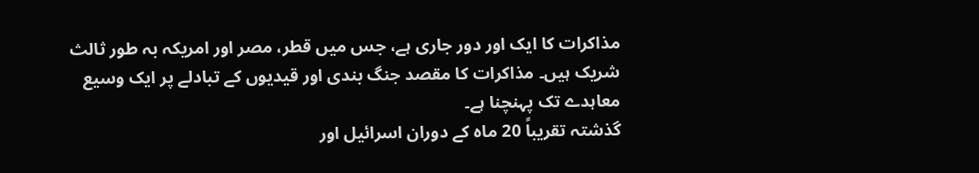مذاکرات کا ایک اور دور جاری ہے، جس میں قطر، مصر اور امریکہ بہ طور ثالث شریک ہیں۔ مذاکرات کا مقصد جنگ بندی اور قیدیوں کے تبادلے پر ایک وسیع معاہدے تک پہنچنا ہے۔
گذشتہ تقریباً 20 ماہ کے دوران اسرائیل اور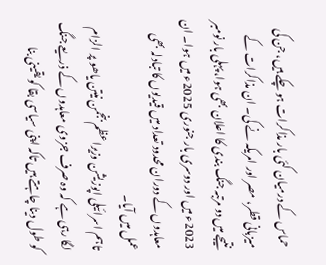حماس کے درمیان کئی بار مذاکرات ہو چکے ہیں، جن کی میزبانی قطر، مصر اور امریکہ نے کی۔ ان مذاکرات کے نتیجے میں دو مرتبہ جنگ بندی کا اعلان بھی ہوا، پہلی بار نومبر 2023ء میں اور دوسری بار جنوری 2025ء میں ہوا۔ ان معاہدوں کے دوران محدود تعداد میں قیدیوں کا تبادلہ بھی عمل میں آیا۔
تاہم اسرائیلی اپوزیشن وزیراعظم بنجمن نیتن یاھو پر الزام لگا رہی ہے کہ وہ صرف جزوی معاہدوں کے ذریعے جنگ کو طول دینا چاہتے ہیں تاکہ اپنی سیاسی بقا کو یقینی بنا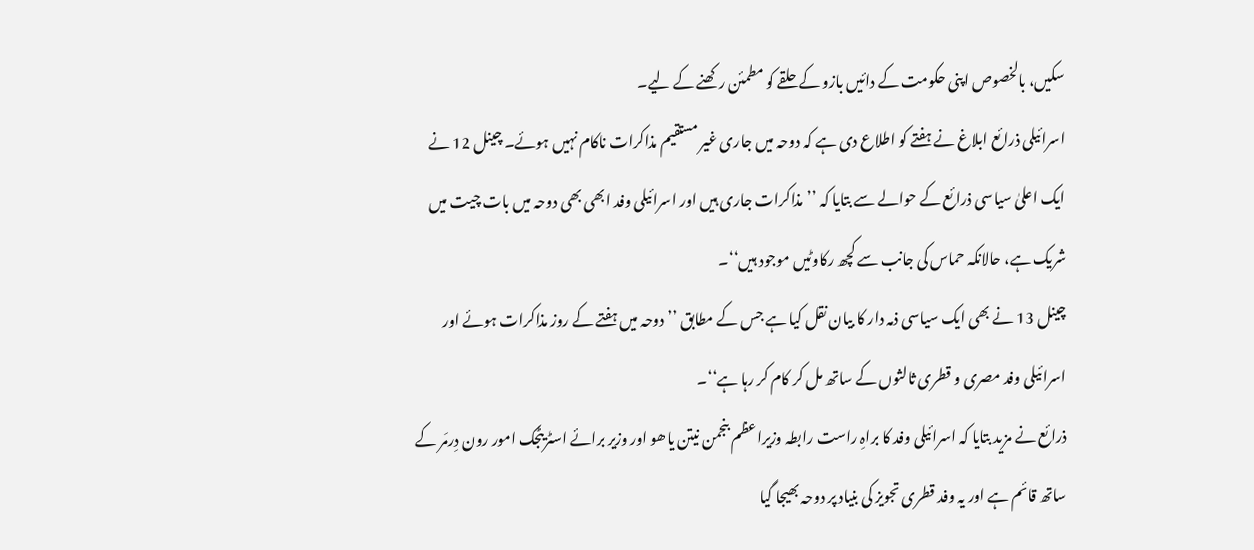سکیں، بالخصوص اپنی حکومت کے دائیں بازو کے حلقے کو مطمئن رکھنے کے لیے۔
اسرائیلی ذرائع ابلاغ نے ہفتے کو اطلاع دی ہے کہ دوحہ میں جاری غیر مستقیم مذاکرات ناکام نہیں ہوئے۔ چینل 12 نے ایک اعلیٰ سیاسی ذرائع کے حوالے سے بتایا کہ ’’مذاکرات جاری ہیں اور اسرائیلی وفد ابھی بھی دوحہ میں بات چیت میں شریک ہے، حالانکہ حماس کی جانب سے کچھ رکاوٹیں موجود ہیں‘‘۔
چینل 13 نے بھی ایک سیاسی ذمہ دار کا بیان نقل کیا ہے جس کے مطابق ’’دوحہ میں ہفتے کے روز مذاکرات ہوئے اور اسرائیلی وفد مصری و قطری ثالثوں کے ساتھ مل کر کام کر رہا ہے‘‘۔
ذرائع نے مزید بتایا کہ اسرائیلی وفد کا براہِ راست رابطہ وزیراعظم بنجمن نیتن یاھو اور وزیر برائے اسٹریٹجک امور رون دِرمَر کے ساتھ قائم ہے اور یہ وفد قطری تجویز کی بنیاد پر دوحہ بھیجا گیا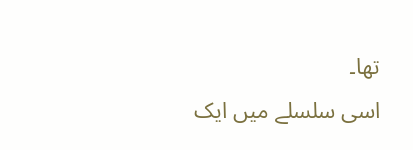تھا۔
اسی سلسلے میں ایک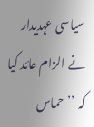سیاسی عہدیدار نے الزام عائد کیا کہ ’’حماس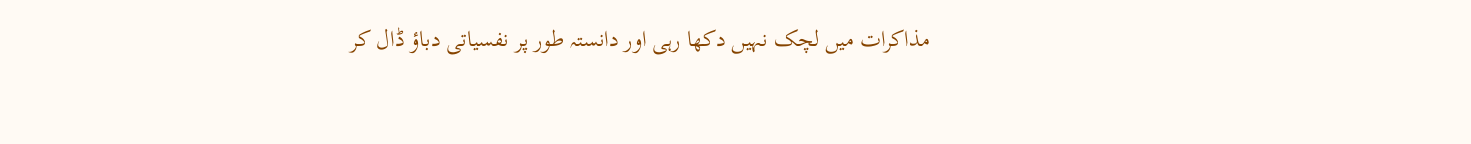مذاکرات میں لچک نہیں دکھا رہی اور دانستہ طور پر نفسیاتی دباؤ ڈال کر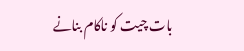بات چیت کو ناکام بنانے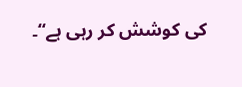کی کوشش کر رہی ہے‘‘۔